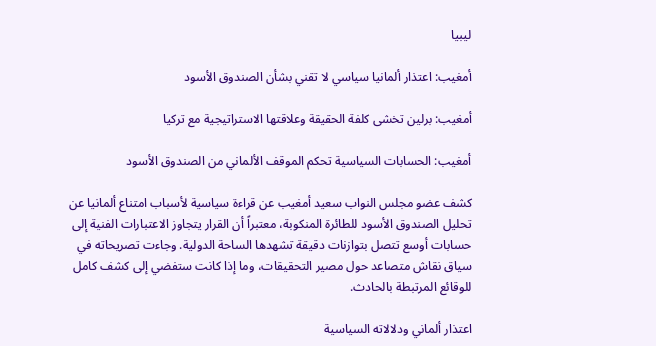ليبيا

أمغيب: اعتذار ألمانيا سياسي لا تقني بشأن الصندوق الأسود

أمغيب: برلين تخشى كلفة الحقيقة وعلاقتها الاستراتيجية مع تركيا

أمغيب: الحسابات السياسية تحكم الموقف الألماني من الصندوق الأسود

كشف عضو مجلس النواب سعيد أمغيب عن قراءة سياسية لأسباب امتناع ألمانيا عن تحليل الصندوق الأسود للطائرة المنكوبة، معتبراً أن القرار يتجاوز الاعتبارات الفنية إلى حسابات أوسع تتصل بتوازنات دقيقة تشهدها الساحة الدولية. وجاءت تصريحاته في سياق نقاش متصاعد حول مصير التحقيقات، وما إذا كانت ستفضي إلى كشف كامل للوقائع المرتبطة بالحادث.

اعتذار ألماني ودلالاته السياسية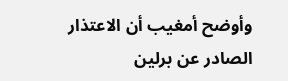وأوضح أمغيب أن الاعتذار الصادر عن برلين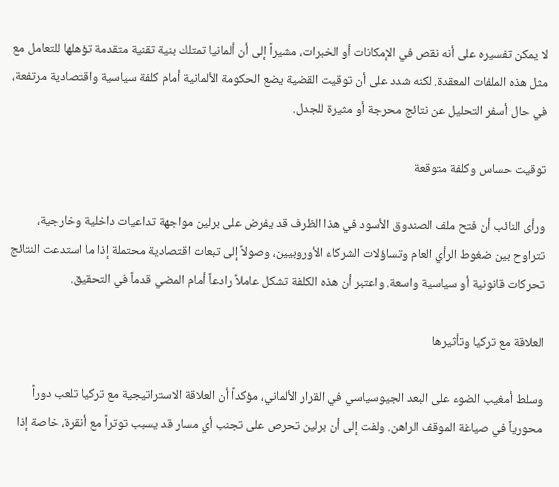لا يمكن تفسيره على أنه نقص في الإمكانات أو الخبرات، مشيراً إلى أن ألمانيا تمتلك بنية تقنية متقدمة تؤهلها للتعامل مع مثل هذه الملفات المعقدة. لكنه شدد على أن توقيت القضية يضع الحكومة الألمانية أمام كلفة سياسية واقتصادية مرتفعة، في حال أسفر التحليل عن نتائج محرجة أو مثيرة للجدل.

توقيت حساس وكلفة متوقعة

ورأى النائب أن فتح ملف الصندوق الأسود في هذا الظرف قد يفرض على برلين مواجهة تداعيات داخلية وخارجية، تتراوح بين ضغوط الرأي العام وتساؤلات الشركاء الأوروبيين، وصولاً إلى تبعات اقتصادية محتملة إذا ما استدعت النتائج تحركات قانونية أو سياسية واسعة. واعتبر أن هذه الكلفة تشكل عاملاً رادعاً أمام المضي قدماً في التحقيق.

العلاقة مع تركيا وتأثيرها

وسلط أمغيب الضوء على البعد الجيوسياسي في القرار الألماني، مؤكداً أن العلاقة الاستراتيجية مع تركيا تلعب دوراً محورياً في صياغة الموقف الراهن. ولفت إلى أن برلين تحرص على تجنب أي مسار قد يسبب توتراً مع أنقرة، خاصة إذا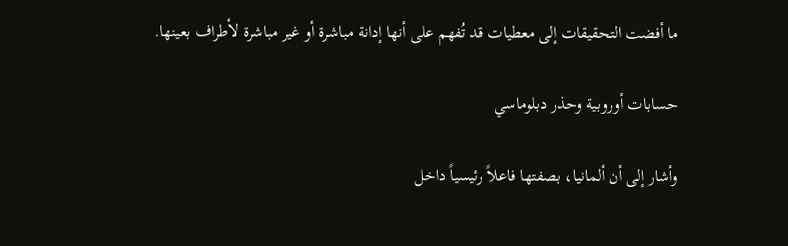ما أفضت التحقيقات إلى معطيات قد تُفهم على أنها إدانة مباشرة أو غير مباشرة لأطراف بعينها.

حسابات أوروبية وحذر دبلوماسي

وأشار إلى أن ألمانيا، بصفتها فاعلاً رئيسياً داخل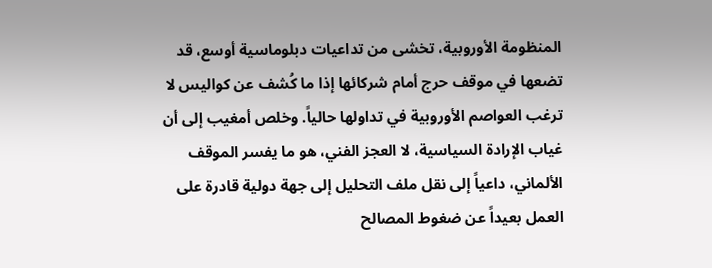المنظومة الأوروبية، تخشى من تداعيات دبلوماسية أوسع، قد تضعها في موقف حرج أمام شركائها إذا ما كُشف عن كواليس لا ترغب العواصم الأوروبية في تداولها حالياً. وخلص أمغيب إلى أن غياب الإرادة السياسية، لا العجز الفني، هو ما يفسر الموقف الألماني، داعياً إلى نقل ملف التحليل إلى جهة دولية قادرة على العمل بعيداً عن ضغوط المصالح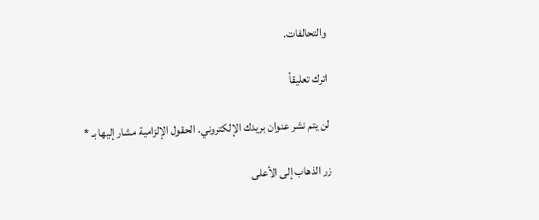والتحالفات.

اترك تعليقاً

لن يتم نشر عنوان بريدك الإلكتروني. الحقول الإلزامية مشار إليها بـ *

زر الذهاب إلى الأعلى